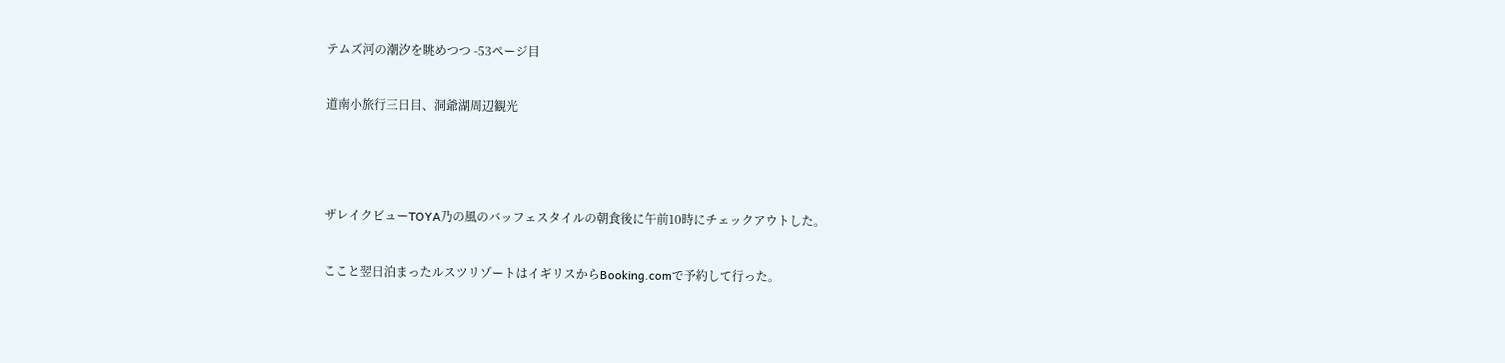テムズ河の潮汐を眺めつつ -53ページ目

道南小旅行三日目、洞爺湖周辺観光



ザレイクビューTOYA乃の風のバッフェスタイルの朝食後に午前10時にチェックアウトした。

ここと翌日泊まったルスツリゾートはイギリスからBooking.comで予約して行った。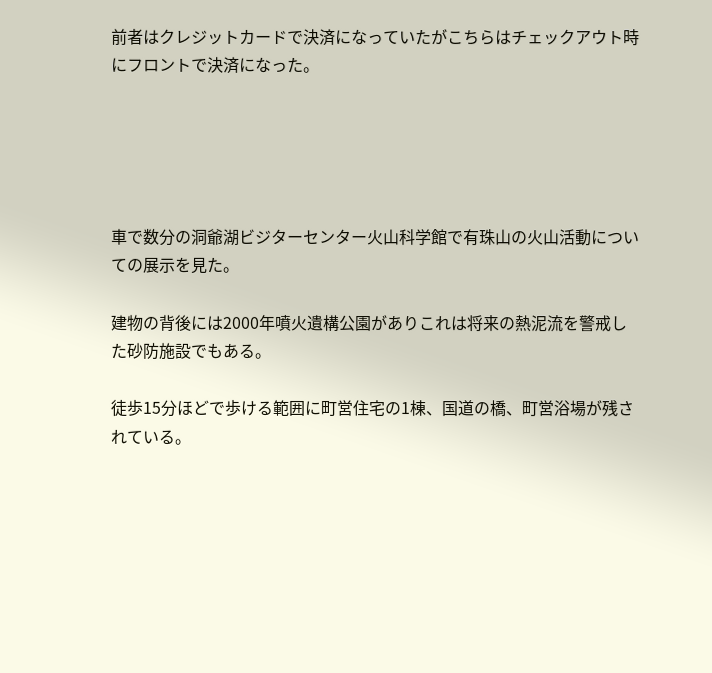前者はクレジットカードで決済になっていたがこちらはチェックアウト時にフロントで決済になった。





車で数分の洞爺湖ビジターセンター火山科学館で有珠山の火山活動についての展示を見た。

建物の背後には2000年噴火遺構公園がありこれは将来の熱泥流を警戒した砂防施設でもある。

徒歩15分ほどで歩ける範囲に町営住宅の1棟、国道の橋、町営浴場が残されている。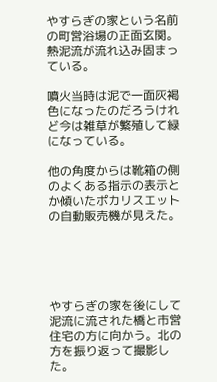やすらぎの家という名前の町営浴場の正面玄関。熱泥流が流れ込み固まっている。

噴火当時は泥で一面灰褐色になったのだろうけれど今は雑草が繁殖して緑になっている。

他の角度からは靴箱の側のよくある指示の表示とか傾いたポカリスエットの自動販売機が見えた。





やすらぎの家を後にして泥流に流された橋と市営住宅の方に向かう。北の方を振り返って撮影した。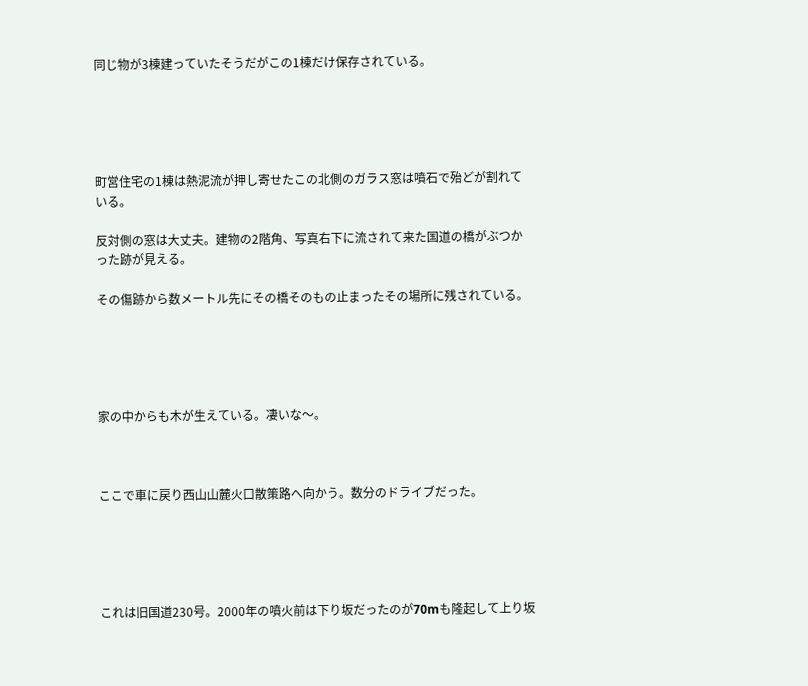同じ物が3棟建っていたそうだがこの1棟だけ保存されている。





町営住宅の1棟は熱泥流が押し寄せたこの北側のガラス窓は噴石で殆どが割れている。

反対側の窓は大丈夫。建物の2階角、写真右下に流されて来た国道の橋がぶつかった跡が見える。

その傷跡から数メートル先にその橋そのもの止まったその場所に残されている。





家の中からも木が生えている。凄いな〜。



ここで車に戻り西山山麓火口散策路へ向かう。数分のドライブだった。





これは旧国道230号。2000年の噴火前は下り坂だったのが70mも隆起して上り坂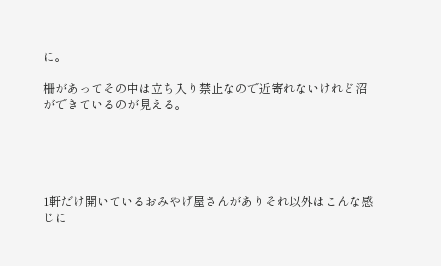に。

柵があってその中は立ち入り禁止なので近寄れないけれど沼ができているのが見える。





1軒だけ開いているおみやげ屋さんがありそれ以外はこんな感じに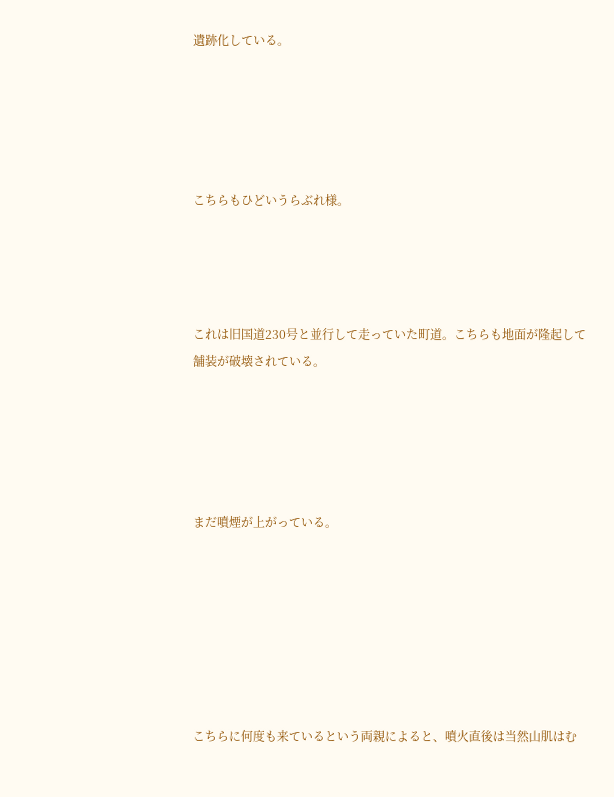遺跡化している。





こちらもひどいうらぶれ様。




これは旧国道230号と並行して走っていた町道。こちらも地面が隆起して舗装が破壊されている。





まだ噴煙が上がっている。







こちらに何度も来ているという両親によると、噴火直後は当然山肌はむ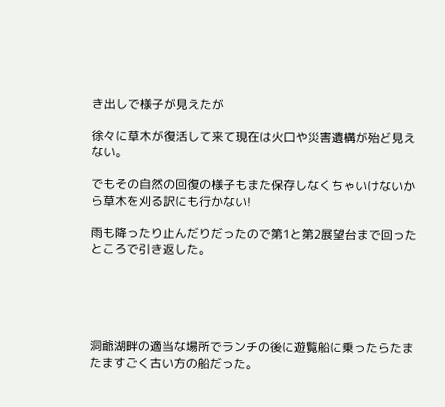き出しで様子が見えたが

徐々に草木が復活して来て現在は火口や災害遺構が殆ど見えない。

でもその自然の回復の様子もまた保存しなくちゃいけないから草木を刈る訳にも行かない!

雨も降ったり止んだりだったので第1と第2展望台まで回ったところで引き返した。





洞爺湖畔の適当な場所でランチの後に遊覧船に乗ったらたまたますごく古い方の船だった。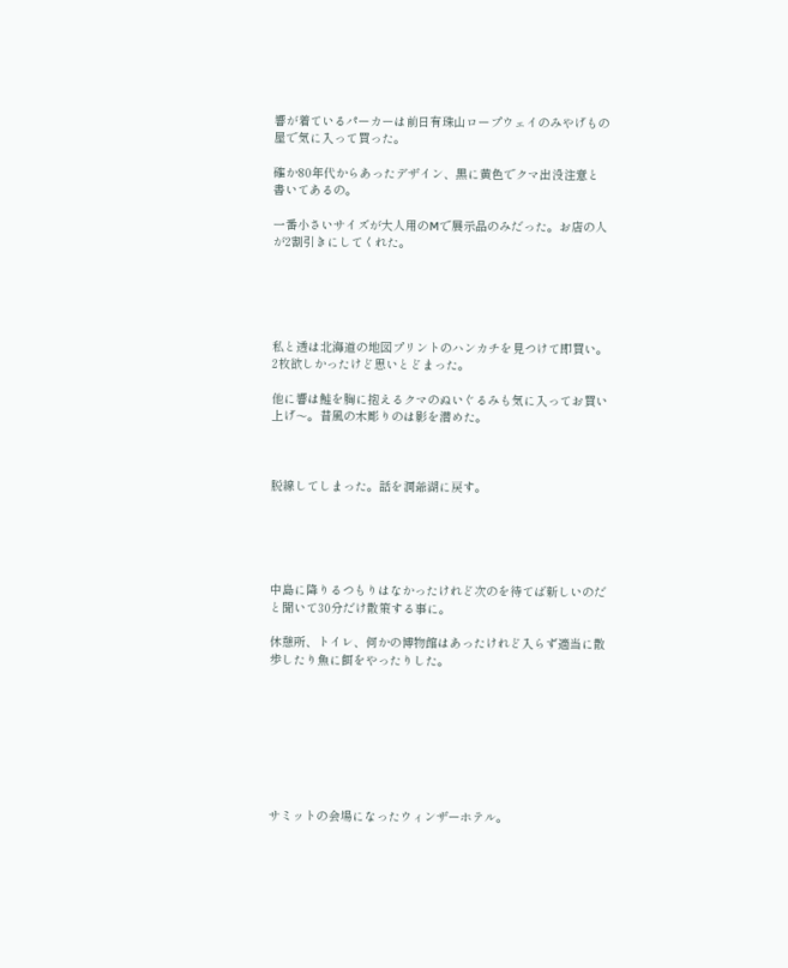響が着ているパーカーは前日有珠山ロープウェイのみやげもの屋で気に入って買った。

確か80年代からあったデザイン、黒に黄色でクマ出没注意と書いてあるの。

一番小さいサイズが大人用のMで展示品のみだった。お店の人が2割引きにしてくれた。





私と透は北海道の地図プリントのハンカチを見つけて即買い。2枚欲しかったけど思いとどまった。

他に響は鮭を胸に抱えるクマのぬいぐるみも気に入ってお買い上げ〜。昔風の木彫りのは影を潜めた。



脱線してしまった。話を洞爺湖に戻す。





中島に降りるつもりはなかったけれど次のを待てば新しいのだと聞いて30分だけ散策する事に。

休憩所、トイレ、何かの博物館はあったけれど入らず適当に散歩したり魚に餌をやったりした。








サミットの会場になったウィンザーホテル。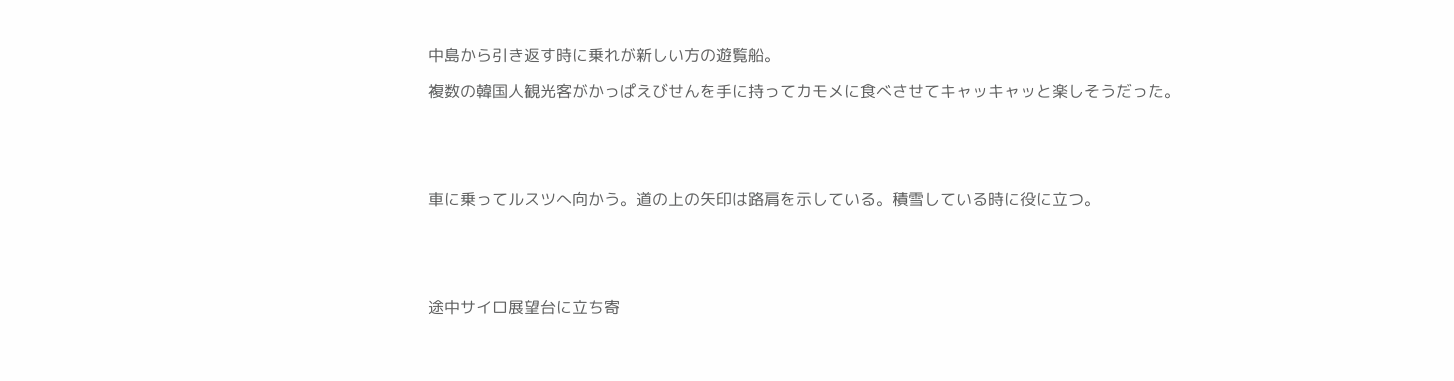中島から引き返す時に乗れが新しい方の遊覧船。

複数の韓国人観光客がかっぱえびせんを手に持ってカモメに食べさせてキャッキャッと楽しそうだった。





車に乗ってルスツへ向かう。道の上の矢印は路肩を示している。積雪している時に役に立つ。





途中サイロ展望台に立ち寄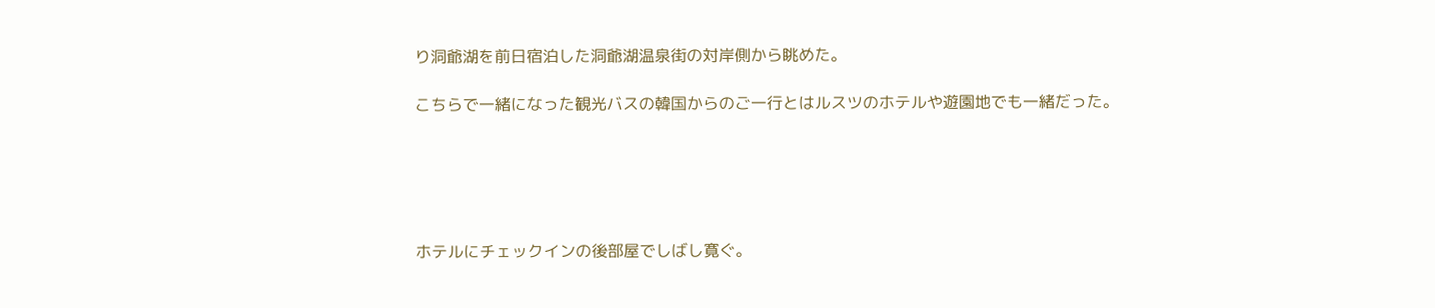り洞爺湖を前日宿泊した洞爺湖温泉街の対岸側から眺めた。

こちらで一緒になった観光バスの韓国からのご一行とはルスツのホテルや遊園地でも一緒だった。





ホテルにチェックインの後部屋でしばし寛ぐ。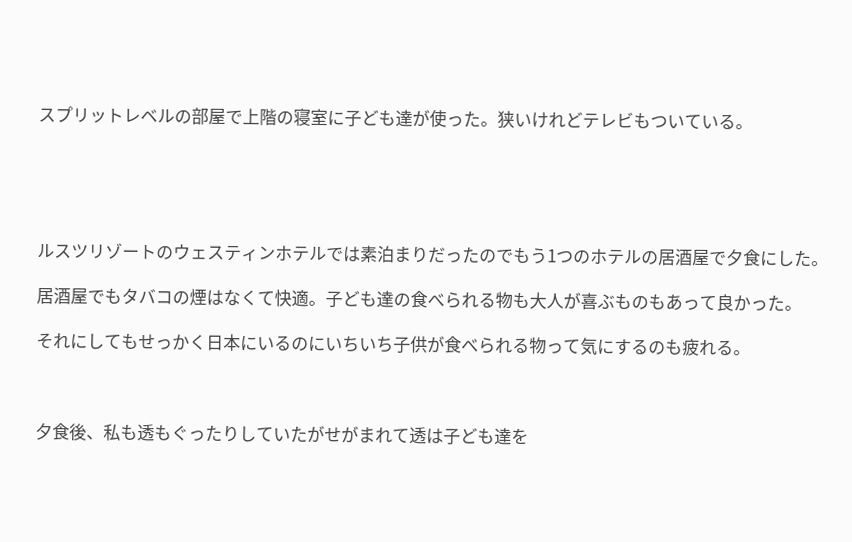スプリットレベルの部屋で上階の寝室に子ども達が使った。狭いけれどテレビもついている。





ルスツリゾートのウェスティンホテルでは素泊まりだったのでもう1つのホテルの居酒屋で夕食にした。

居酒屋でもタバコの煙はなくて快適。子ども達の食べられる物も大人が喜ぶものもあって良かった。

それにしてもせっかく日本にいるのにいちいち子供が食べられる物って気にするのも疲れる。



夕食後、私も透もぐったりしていたがせがまれて透は子ども達を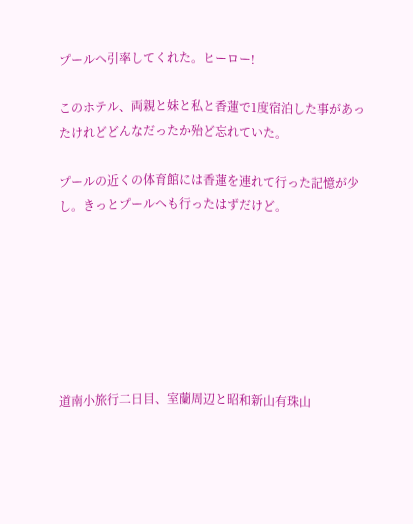プールへ引率してくれた。ヒーロー!

このホテル、両親と妹と私と香蓮で1度宿泊した事があったけれどどんなだったか殆ど忘れていた。

プールの近くの体育館には香蓮を連れて行った記憶が少し。きっとプールへも行ったはずだけど。







道南小旅行二日目、室蘭周辺と昭和新山有珠山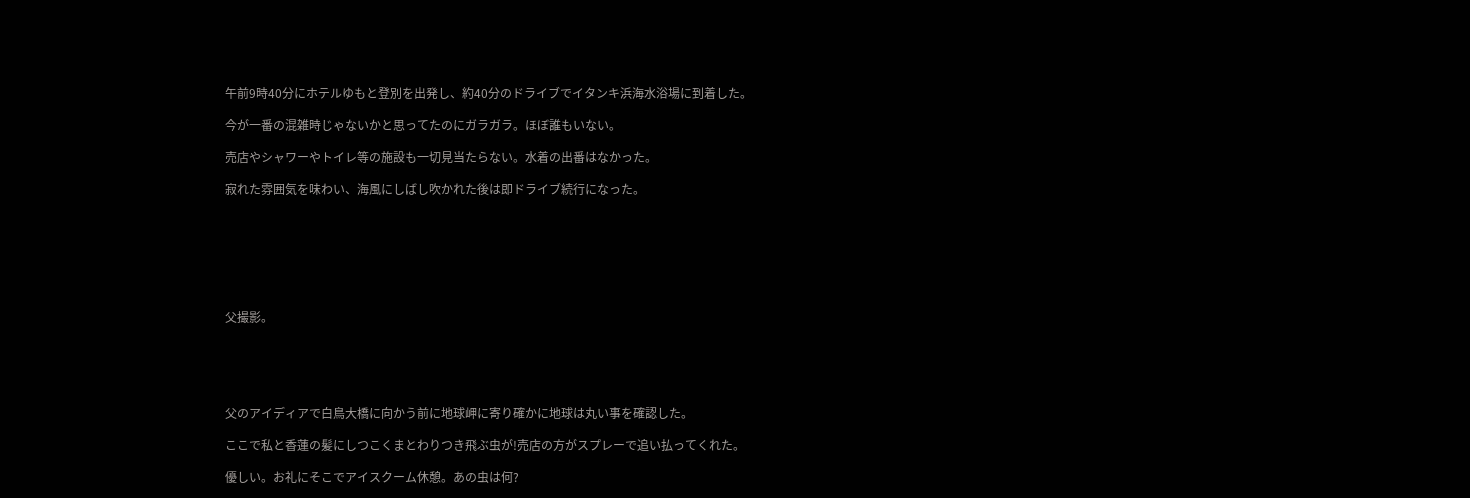午前9時40分にホテルゆもと登別を出発し、約40分のドライブでイタンキ浜海水浴場に到着した。

今が一番の混雑時じゃないかと思ってたのにガラガラ。ほぼ誰もいない。

売店やシャワーやトイレ等の施設も一切見当たらない。水着の出番はなかった。

寂れた雰囲気を味わい、海風にしばし吹かれた後は即ドライブ続行になった。







父撮影。





父のアイディアで白鳥大橋に向かう前に地球岬に寄り確かに地球は丸い事を確認した。

ここで私と香蓮の髪にしつこくまとわりつき飛ぶ虫が!売店の方がスプレーで追い払ってくれた。

優しい。お礼にそこでアイスクーム休憩。あの虫は何?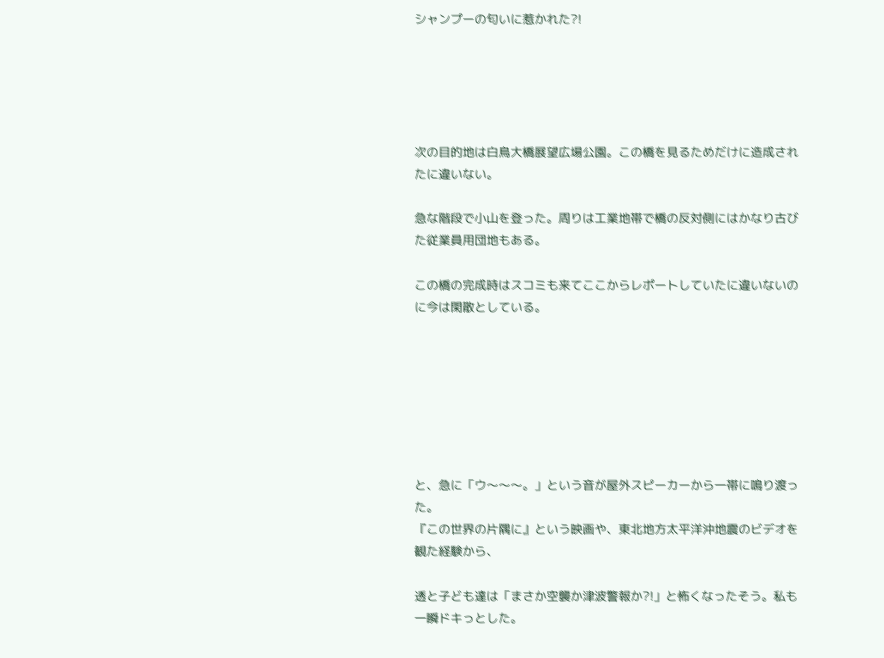シャンプーの匂いに惹かれた?!





次の目的地は白鳥大橋展望広場公園。この橋を見るためだけに造成されたに違いない。

急な階段で小山を登った。周りは工業地帯で橋の反対側にはかなり古びた従業員用団地もある。

この橋の完成時はスコミも来てここからレポートしていたに違いないのに今は閑散としている。







と、急に「ウ〜〜〜。」という音が屋外スピーカーから一帯に鳴り渡った。
『この世界の片隅に』という映画や、東北地方太平洋沖地震のビデオを観た経験から、

透と子ども達は「まさか空襲か津波警報か?!」と怖くなったそう。私も一瞬ドキっとした。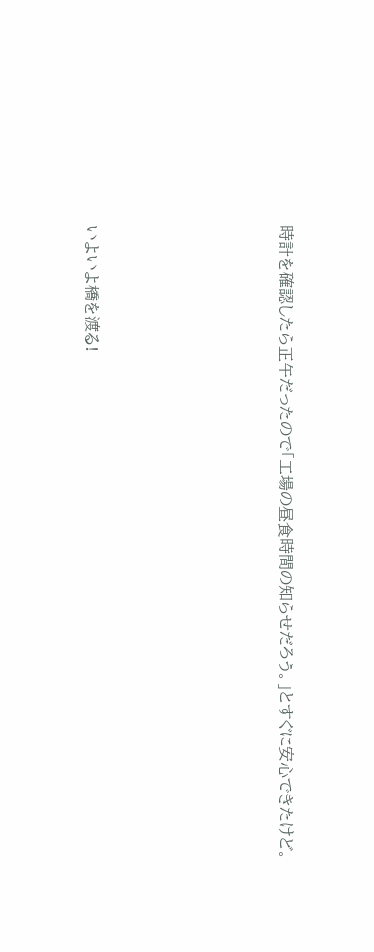時計を確認したら正午だったので「工場の昼食時間の知らせだろう。」とすぐに安心できたけど。





いよいよ橋を渡る!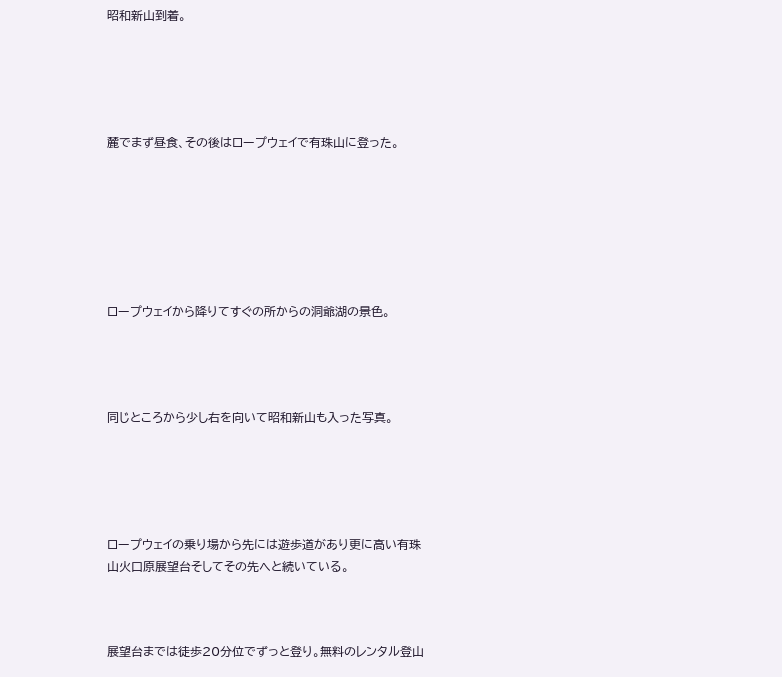昭和新山到着。





麓でまず昼食、その後はロープウェイで有珠山に登った。







ロープウェイから降りてすぐの所からの洞爺湖の景色。




同じところから少し右を向いて昭和新山も入った写真。





ロープウェイの乗り場から先には遊歩道があり更に高い有珠山火口原展望台そしてその先へと続いている。



展望台までは徒歩20分位でずっと登り。無料のレンタル登山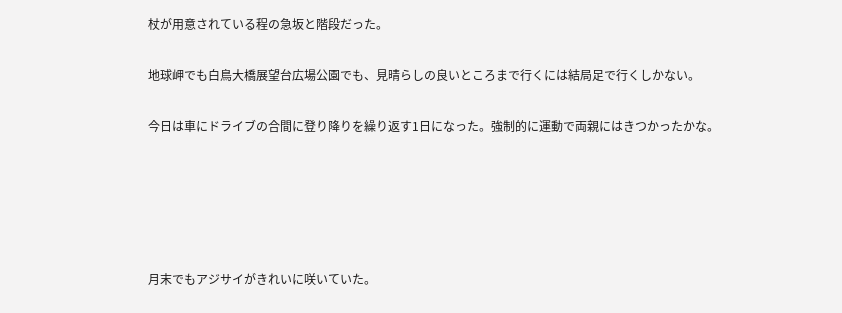杖が用意されている程の急坂と階段だった。

地球岬でも白鳥大橋展望台広場公園でも、見晴らしの良いところまで行くには結局足で行くしかない。

今日は車にドライブの合間に登り降りを繰り返す1日になった。強制的に運動で両親にはきつかったかな。





月末でもアジサイがきれいに咲いていた。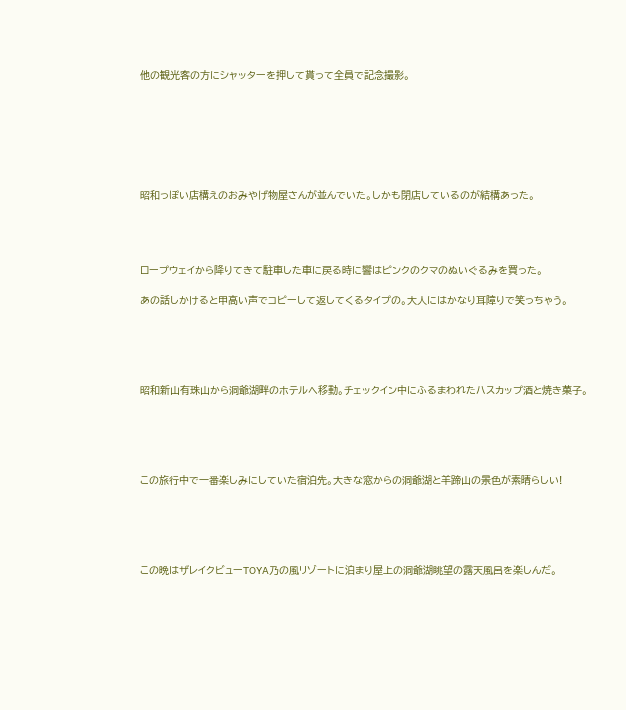他の観光客の方にシャッターを押して貰って全員で記念撮影。







昭和っぽい店構えのおみやげ物屋さんが並んでいた。しかも閉店しているのが結構あった。




ロープウェイから降りてきて駐車した車に戻る時に響はピンクのクマのぬいぐるみを買った。

あの話しかけると甲高い声でコピーして返してくるタイプの。大人にはかなり耳障りで笑っちゃう。





昭和新山有珠山から洞爺湖畔のホテルへ移動。チェックイン中にふるまわれたハスカップ酒と焼き菓子。





この旅行中で一番楽しみにしていた宿泊先。大きな窓からの洞爺湖と羊蹄山の景色が素晴らしい!





この晩はザレイクビューTOYA乃の風リゾートに泊まり屋上の洞爺湖眺望の露天風呂を楽しんだ。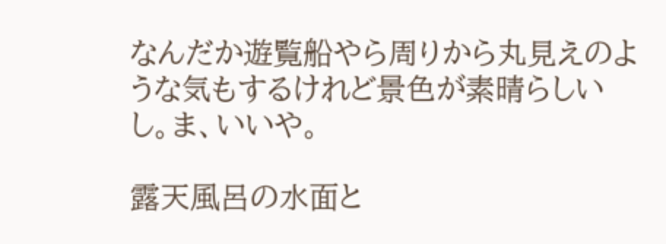なんだか遊覧船やら周りから丸見えのような気もするけれど景色が素晴らしいし。ま、いいや。

露天風呂の水面と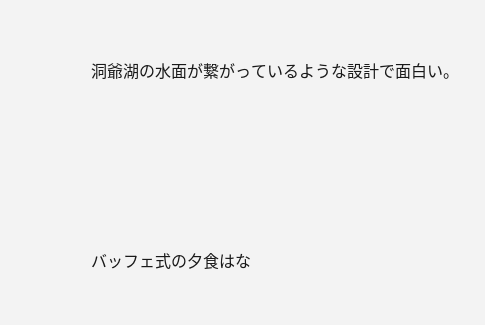洞爺湖の水面が繋がっているような設計で面白い。





バッフェ式の夕食はな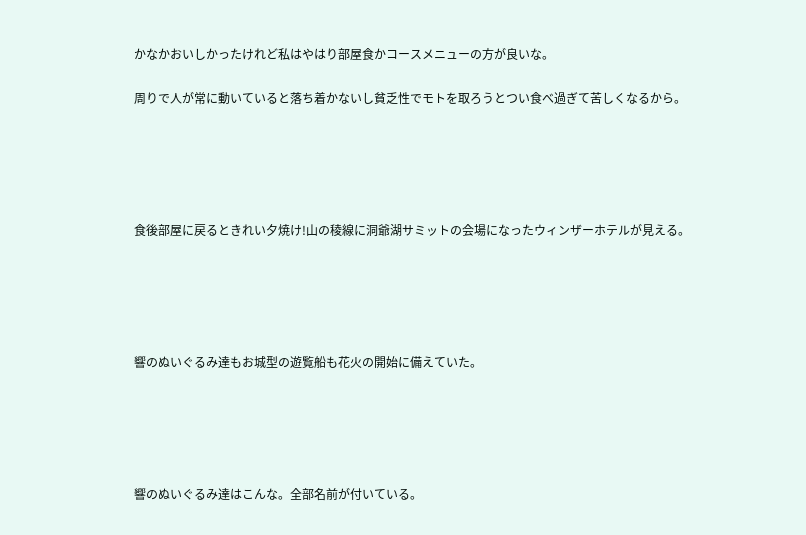かなかおいしかったけれど私はやはり部屋食かコースメニューの方が良いな。

周りで人が常に動いていると落ち着かないし貧乏性でモトを取ろうとつい食べ過ぎて苦しくなるから。





食後部屋に戻るときれい夕焼け!山の稜線に洞爺湖サミットの会場になったウィンザーホテルが見える。





響のぬいぐるみ達もお城型の遊覧船も花火の開始に備えていた。





響のぬいぐるみ達はこんな。全部名前が付いている。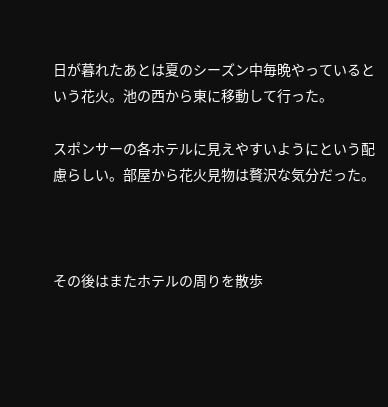日が暮れたあとは夏のシーズン中毎晩やっているという花火。池の西から東に移動して行った。

スポンサーの各ホテルに見えやすいようにという配慮らしい。部屋から花火見物は贅沢な気分だった。



その後はまたホテルの周りを散歩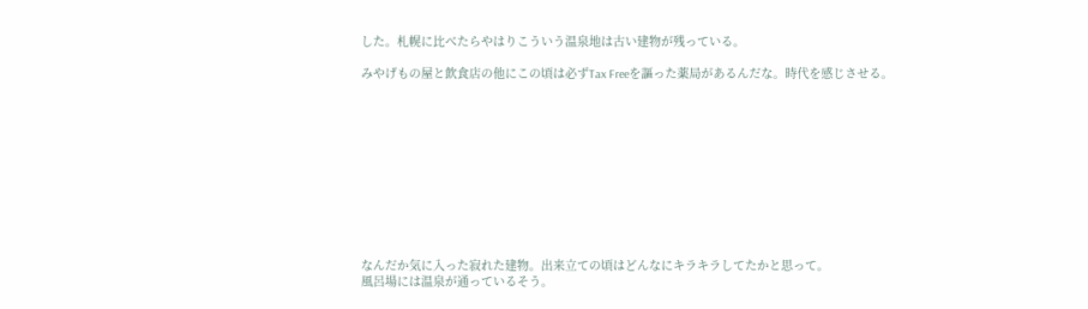した。札幌に比べたらやはりこういう温泉地は古い建物が残っている。

みやげもの屋と飲食店の他にこの頃は必ずTax Freeを謳った薬局があるんだな。時代を感じさせる。











なんだか気に入った寂れた建物。出来立ての頃はどんなにキラキラしてたかと思って。
風呂場には温泉が通っているそう。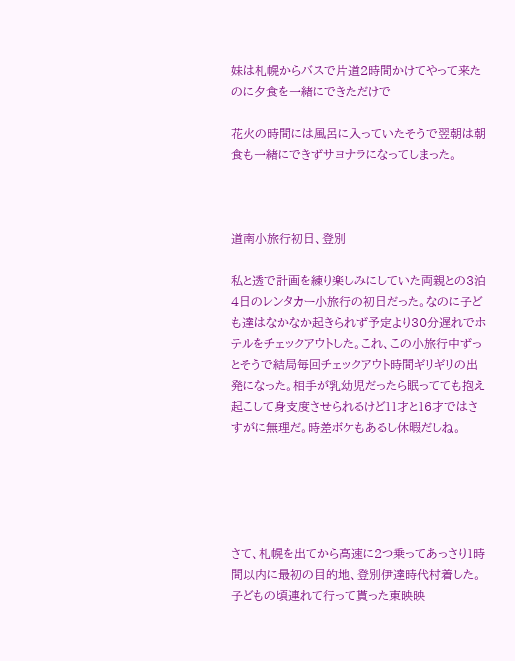妹は札幌からバスで片道2時間かけてやって来たのに夕食を一緒にできただけで

花火の時間には風呂に入っていたそうで翌朝は朝食も一緒にできずサヨナラになってしまった。



道南小旅行初日、登別

私と透で計画を練り楽しみにしていた両親との3泊4日のレンタカー小旅行の初日だった。なのに子ども達はなかなか起きられず予定より30分遅れでホテルをチェックアウトした。これ、この小旅行中ずっとそうで結局毎回チェックアウト時間ギリギリの出発になった。相手が乳幼児だったら眠ってても抱え起こして身支度させられるけど11才と16才ではさすがに無理だ。時差ボケもあるし休暇だしね。





さて、札幌を出てから高速に2つ乗ってあっさり1時間以内に最初の目的地、登別伊達時代村着した。子どもの頃連れて行って貰った東映映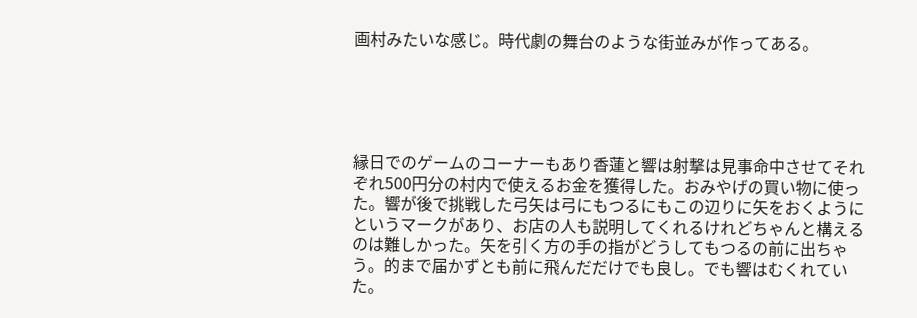画村みたいな感じ。時代劇の舞台のような街並みが作ってある。





縁日でのゲームのコーナーもあり香蓮と響は射撃は見事命中させてそれぞれ500円分の村内で使えるお金を獲得した。おみやげの買い物に使った。響が後で挑戦した弓矢は弓にもつるにもこの辺りに矢をおくようにというマークがあり、お店の人も説明してくれるけれどちゃんと構えるのは難しかった。矢を引く方の手の指がどうしてもつるの前に出ちゃう。的まで届かずとも前に飛んだだけでも良し。でも響はむくれていた。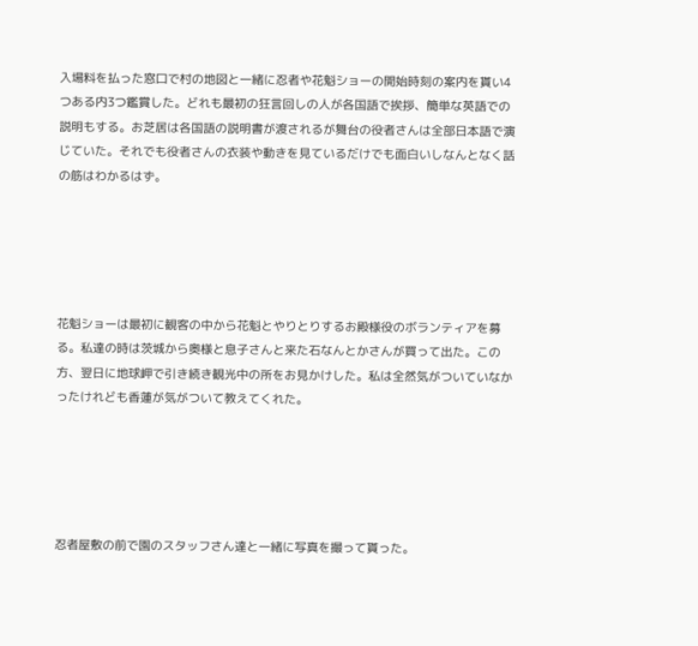入場料を払った窓口で村の地図と一緒に忍者や花魁ショーの開始時刻の案内を貰い4つある内3つ鑑賞した。どれも最初の狂言回しの人が各国語で挨拶、簡単な英語での説明もする。お芝居は各国語の説明書が渡されるが舞台の役者さんは全部日本語で演じていた。それでも役者さんの衣装や動きを見ているだけでも面白いしなんとなく話の筋はわかるはず。





花魁ショーは最初に観客の中から花魁とやりとりするお殿様役のボランティアを募る。私達の時は茨城から奥様と息子さんと来た石なんとかさんが買って出た。この方、翌日に地球岬で引き続き観光中の所をお見かけした。私は全然気がついていなかったけれども香蓮が気がついて教えてくれた。





忍者屋敷の前で園のスタッフさん達と一緒に写真を撮って貰った。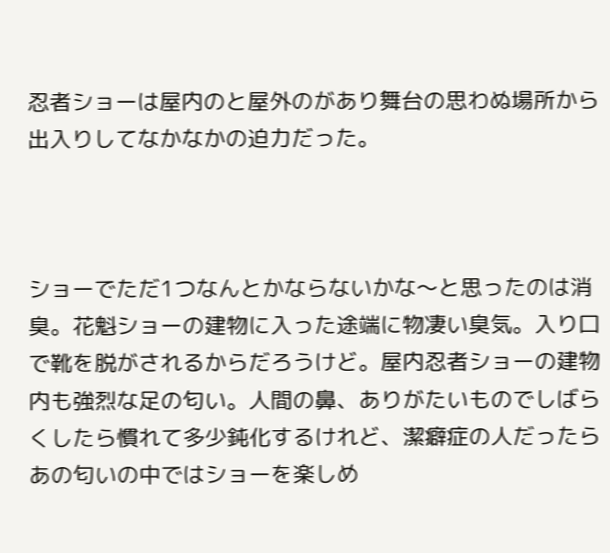忍者ショーは屋内のと屋外のがあり舞台の思わぬ場所から出入りしてなかなかの迫力だった。



ショーでただ1つなんとかならないかな〜と思ったのは消臭。花魁ショーの建物に入った途端に物凄い臭気。入り口で靴を脱がされるからだろうけど。屋内忍者ショーの建物内も強烈な足の匂い。人間の鼻、ありがたいものでしばらくしたら慣れて多少鈍化するけれど、潔癖症の人だったらあの匂いの中ではショーを楽しめ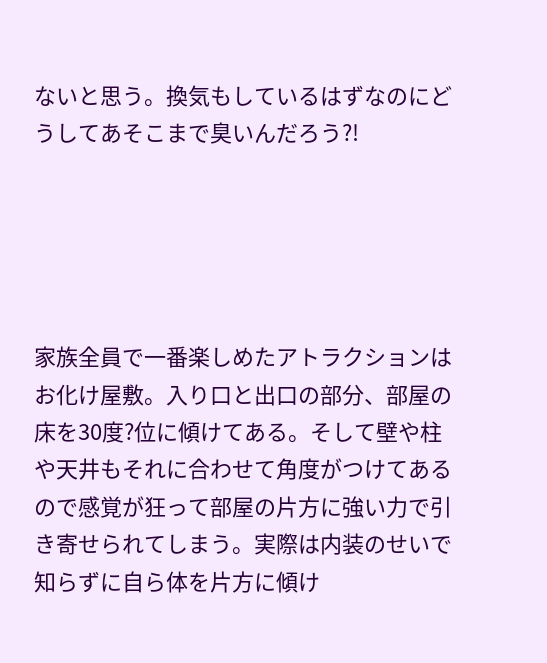ないと思う。換気もしているはずなのにどうしてあそこまで臭いんだろう?!





家族全員で一番楽しめたアトラクションはお化け屋敷。入り口と出口の部分、部屋の床を30度?位に傾けてある。そして壁や柱や天井もそれに合わせて角度がつけてあるので感覚が狂って部屋の片方に強い力で引き寄せられてしまう。実際は内装のせいで知らずに自ら体を片方に傾け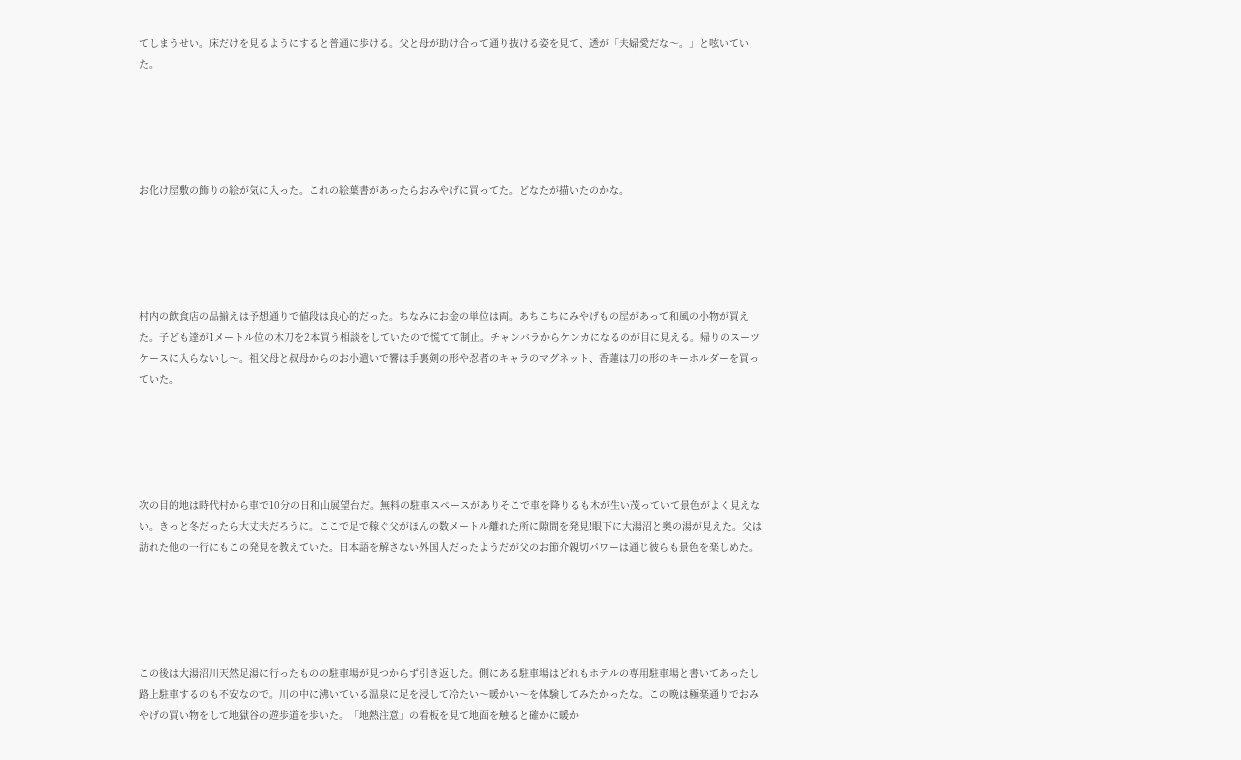てしまうせい。床だけを見るようにすると普通に歩ける。父と母が助け合って通り抜ける姿を見て、透が「夫婦愛だな〜。」と呟いていた。





お化け屋敷の飾りの絵が気に入った。これの絵葉書があったらおみやげに買ってた。どなたが描いたのかな。





村内の飲食店の品揃えは予想通りで値段は良心的だった。ちなみにお金の単位は両。あちこちにみやげもの屋があって和風の小物が買えた。子ども達が1メートル位の木刀を2本買う相談をしていたので慌てて制止。チャンバラからケンカになるのが目に見える。帰りのスーツケースに入らないし〜。祖父母と叔母からのお小遣いで響は手裏剣の形や忍者のキャラのマグネット、香蓮は刀の形のキーホルダーを買っていた。





次の目的地は時代村から車で10分の日和山展望台だ。無料の駐車スペースがありそこで車を降りるも木が生い茂っていて景色がよく見えない。きっと冬だったら大丈夫だろうに。ここで足で稼ぐ父がほんの数メートル離れた所に隙間を発見!眼下に大湯沼と奥の湯が見えた。父は訪れた他の一行にもこの発見を教えていた。日本語を解さない外国人だったようだが父のお節介親切パワーは通じ彼らも景色を楽しめた。





この後は大湯沼川天然足湯に行ったものの駐車場が見つからず引き返した。側にある駐車場はどれもホテルの専用駐車場と書いてあったし路上駐車するのも不安なので。川の中に沸いている温泉に足を浸して冷たい〜暖かい〜を体験してみたかったな。この晩は極楽通りでおみやげの買い物をして地獄谷の遊歩道を歩いた。「地熱注意」の看板を見て地面を触ると確かに暖か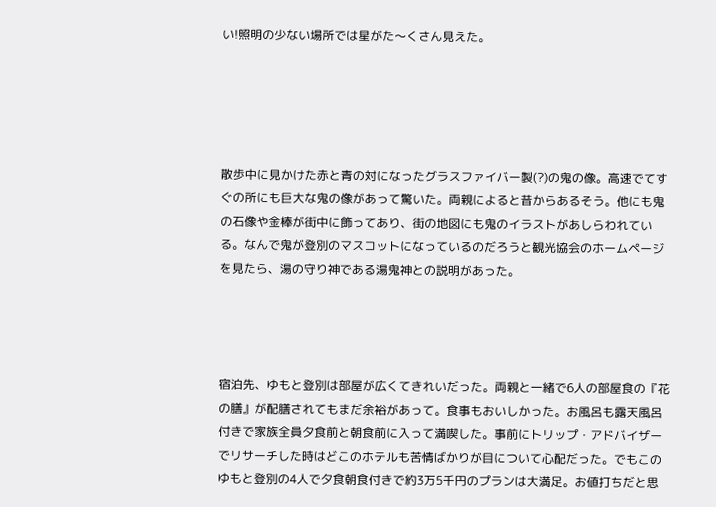い!照明の少ない場所では星がた〜くさん見えた。





散歩中に見かけた赤と青の対になったグラスファイバー製(?)の鬼の像。高速でてすぐの所にも巨大な鬼の像があって驚いた。両親によると昔からあるそう。他にも鬼の石像や金棒が街中に飾ってあり、街の地図にも鬼のイラストがあしらわれている。なんで鬼が登別のマスコットになっているのだろうと観光協会のホームページを見たら、湯の守り神である湯鬼神との説明があった。




宿泊先、ゆもと登別は部屋が広くてきれいだった。両親と一緒で6人の部屋食の『花の膳』が配膳されてもまだ余裕があって。食事もおいしかった。お風呂も露天風呂付きで家族全員夕食前と朝食前に入って満喫した。事前にトリップ・アドバイザーでリサーチした時はどこのホテルも苦情ばかりが目について心配だった。でもこのゆもと登別の4人で夕食朝食付きで約3万5千円のプランは大満足。お値打ちだと思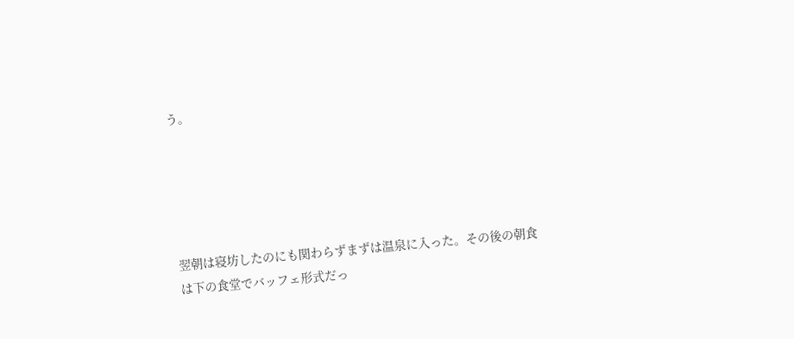う。





翌朝は寝坊したのにも関わらずまずは温泉に入った。その後の朝食は下の食堂でバッフェ形式だっ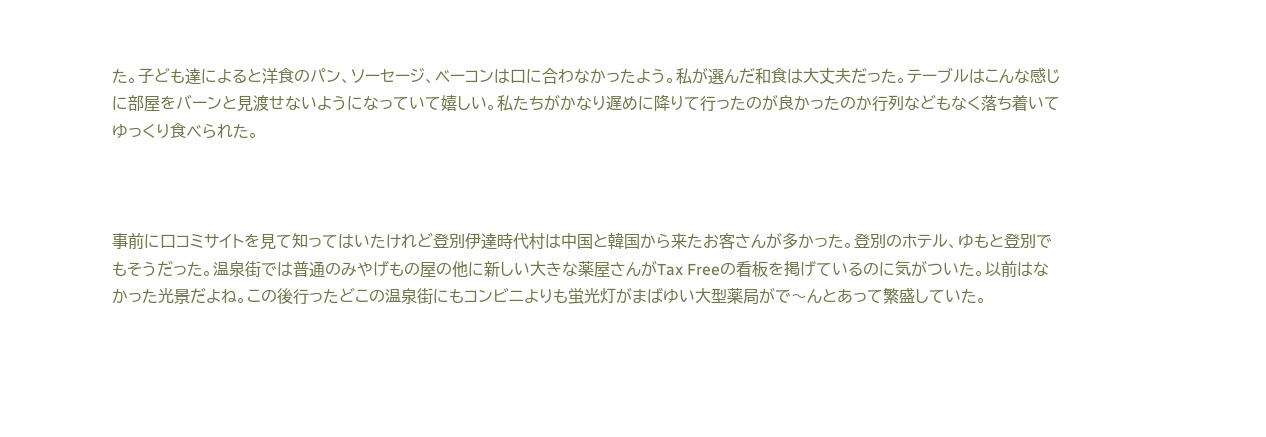た。子ども達によると洋食のパン、ソーセージ、ベーコンは口に合わなかったよう。私が選んだ和食は大丈夫だった。テーブルはこんな感じに部屋をバーンと見渡せないようになっていて嬉しい。私たちがかなり遅めに降りて行ったのが良かったのか行列などもなく落ち着いてゆっくり食べられた。



事前に口コミサイトを見て知ってはいたけれど登別伊達時代村は中国と韓国から来たお客さんが多かった。登別のホテル、ゆもと登別でもそうだった。温泉街では普通のみやげもの屋の他に新しい大きな薬屋さんがTax Freeの看板を掲げているのに気がついた。以前はなかった光景だよね。この後行ったどこの温泉街にもコンビニよりも蛍光灯がまばゆい大型薬局がで〜んとあって繁盛していた。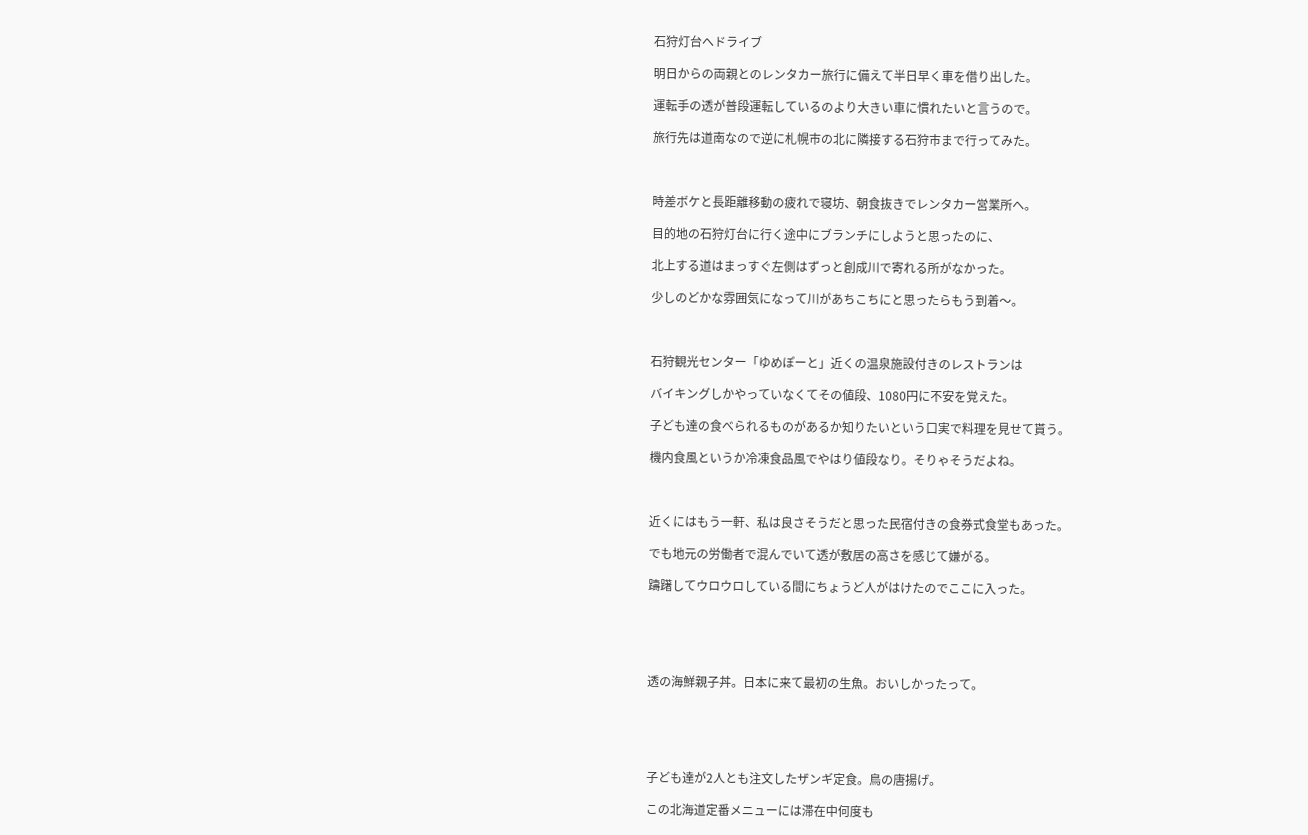石狩灯台へドライブ

明日からの両親とのレンタカー旅行に備えて半日早く車を借り出した。

運転手の透が普段運転しているのより大きい車に慣れたいと言うので。

旅行先は道南なので逆に札幌市の北に隣接する石狩市まで行ってみた。



時差ボケと長距離移動の疲れで寝坊、朝食抜きでレンタカー営業所へ。

目的地の石狩灯台に行く途中にブランチにしようと思ったのに、

北上する道はまっすぐ左側はずっと創成川で寄れる所がなかった。

少しのどかな雰囲気になって川があちこちにと思ったらもう到着〜。



石狩観光センター「ゆめぽーと」近くの温泉施設付きのレストランは

バイキングしかやっていなくてその値段、1080円に不安を覚えた。

子ども達の食べられるものがあるか知りたいという口実で料理を見せて貰う。

機内食風というか冷凍食品風でやはり値段なり。そりゃそうだよね。



近くにはもう一軒、私は良さそうだと思った民宿付きの食券式食堂もあった。

でも地元の労働者で混んでいて透が敷居の高さを感じて嫌がる。

躊躇してウロウロしている間にちょうど人がはけたのでここに入った。





透の海鮮親子丼。日本に来て最初の生魚。おいしかったって。





子ども達が2人とも注文したザンギ定食。鳥の唐揚げ。

この北海道定番メニューには滞在中何度も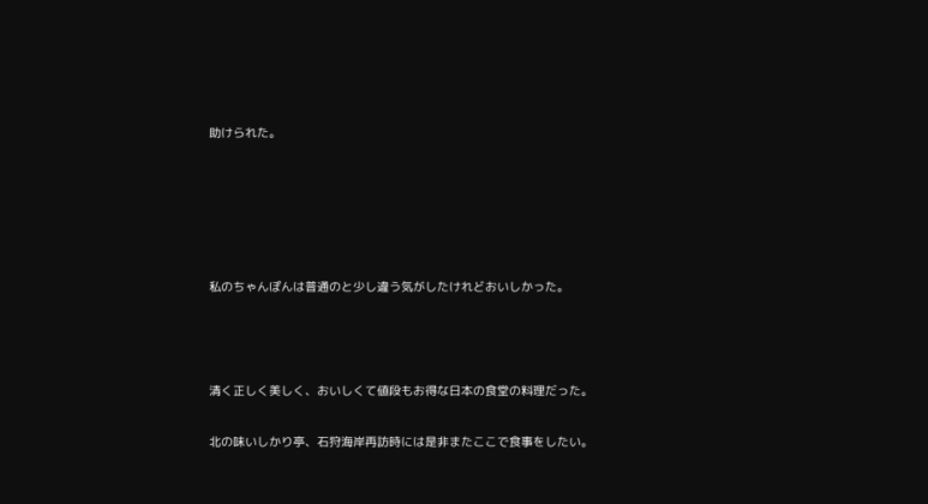助けられた。





私のちゃんぽんは普通のと少し違う気がしたけれどおいしかった。



清く正しく美しく、おいしくて値段もお得な日本の食堂の料理だった。

北の味いしかり亭、石狩海岸再訪時には是非またここで食事をしたい。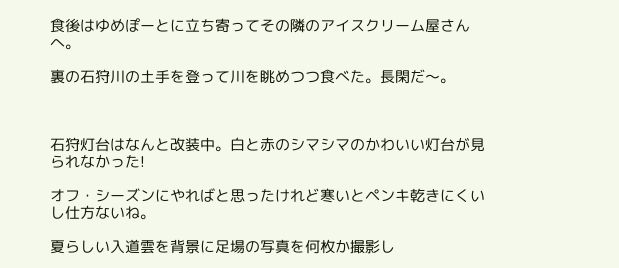食後はゆめぽーとに立ち寄ってその隣のアイスクリーム屋さんへ。

裏の石狩川の土手を登って川を眺めつつ食べた。長閑だ〜。



石狩灯台はなんと改装中。白と赤のシマシマのかわいい灯台が見られなかった!

オフ・シーズンにやればと思ったけれど寒いとペンキ乾きにくいし仕方ないね。

夏らしい入道雲を背景に足場の写真を何枚か撮影し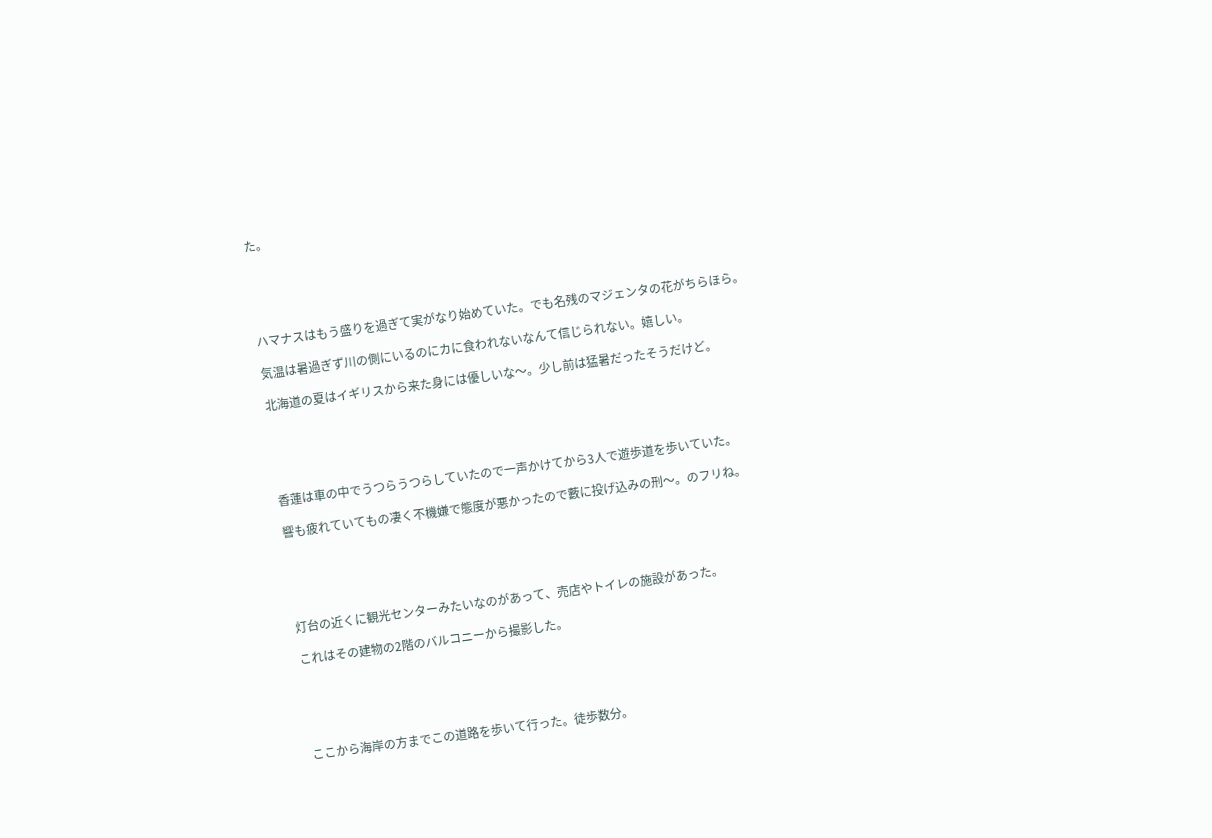た。





ハマナスはもう盛りを過ぎて実がなり始めていた。でも名残のマジェンタの花がちらほら。

気温は暑過ぎず川の側にいるのにカに食われないなんて信じられない。嬉しい。

北海道の夏はイギリスから来た身には優しいな〜。少し前は猛暑だったそうだけど。





香蓮は車の中でうつらうつらしていたので一声かけてから3人で遊歩道を歩いていた。

響も疲れていてもの凄く不機嫌で態度が悪かったので藪に投げ込みの刑〜。のフリね。





灯台の近くに観光センターみたいなのがあって、売店やトイレの施設があった。

これはその建物の2階のバルコニーから撮影した。





ここから海岸の方までこの道路を歩いて行った。徒歩数分。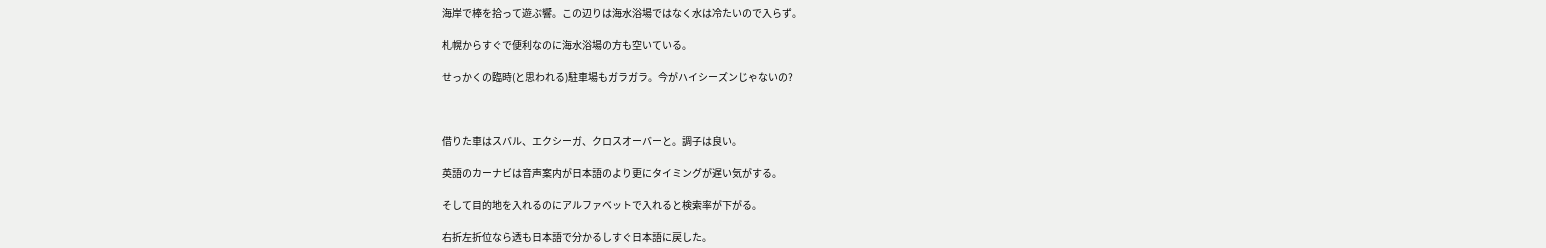海岸で棒を拾って遊ぶ響。この辺りは海水浴場ではなく水は冷たいので入らず。

札幌からすぐで便利なのに海水浴場の方も空いている。

せっかくの臨時(と思われる)駐車場もガラガラ。今がハイシーズンじゃないの?



借りた車はスバル、エクシーガ、クロスオーバーと。調子は良い。

英語のカーナビは音声案内が日本語のより更にタイミングが遅い気がする。

そして目的地を入れるのにアルファベットで入れると検索率が下がる。

右折左折位なら透も日本語で分かるしすぐ日本語に戻した。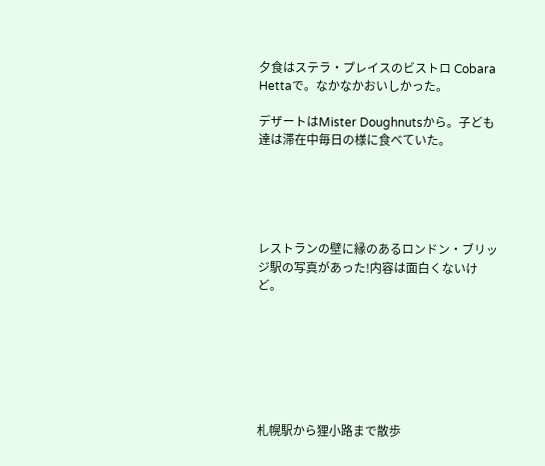夕食はステラ・プレイスのビストロ Cobara Hettaで。なかなかおいしかった。

デザートはMister Doughnutsから。子ども達は滞在中毎日の様に食べていた。





レストランの壁に縁のあるロンドン・ブリッジ駅の写真があった!内容は面白くないけど。







札幌駅から狸小路まで散歩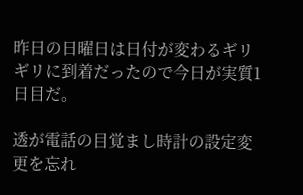昨日の日曜日は日付が変わるギリギリに到着だったので今日が実質1日目だ。

透が電話の目覚まし時計の設定変更を忘れ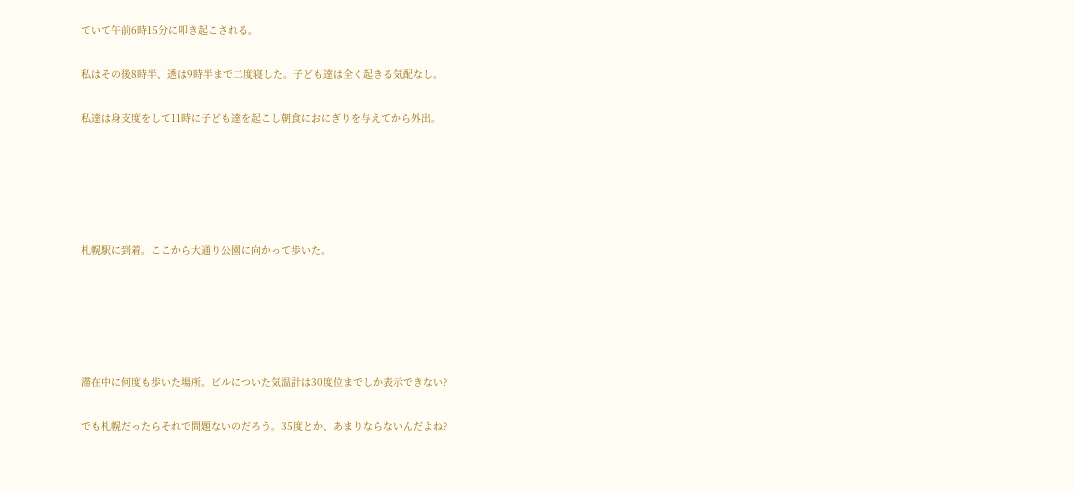ていて午前6時15分に叩き起こされる。

私はその後8時半、透は9時半まで二度寝した。子ども達は全く起きる気配なし。

私達は身支度をして11時に子ども達を起こし朝食におにぎりを与えてから外出。





札幌駅に到着。ここから大通り公園に向かって歩いた。





滞在中に何度も歩いた場所。ビルについた気温計は30度位までしか表示できない?

でも札幌だったらそれで問題ないのだろう。35度とか、あまりならないんだよね?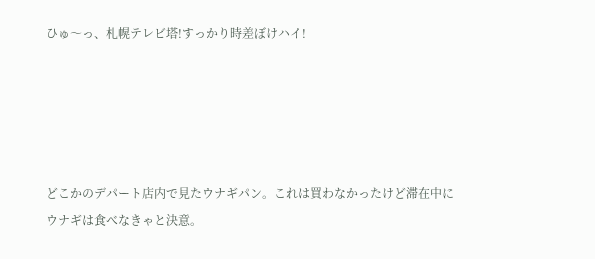ひゅ〜っ、札幌テレビ塔!すっかり時差ぼけハイ!





どこかのデパート店内で見たウナギパン。これは買わなかったけど滞在中にウナギは食べなきゃと決意。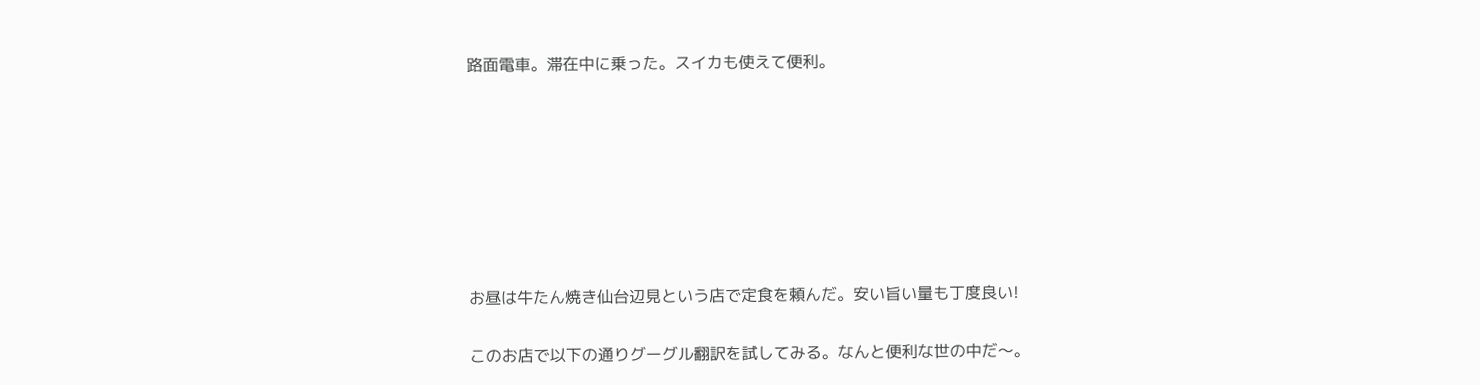路面電車。滞在中に乗った。スイカも使えて便利。







お昼は牛たん焼き仙台辺見という店で定食を頼んだ。安い旨い量も丁度良い!

このお店で以下の通りグーグル翻訳を試してみる。なんと便利な世の中だ〜。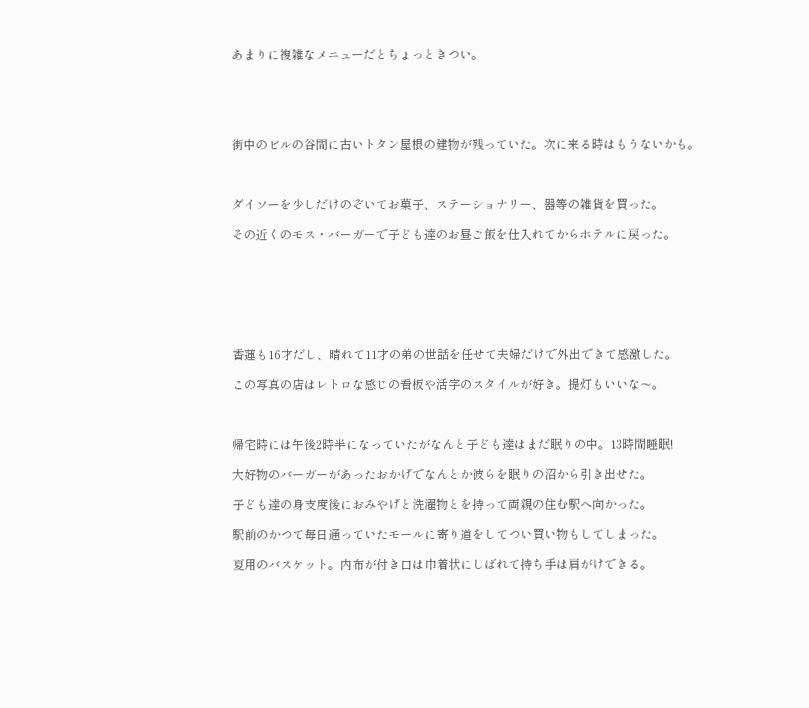あまりに複雑なメニューだとちょっときつい。





街中のビルの谷間に古いトタン屋根の建物が残っていた。次に来る時はもうないかも。



ダイソーを少しだけのぞいてお菓子、ステーショナリー、器等の雑貨を買った。

その近くのモス・バーガーで子ども達のお昼ご飯を仕入れてからホテルに戻った。







香蓮も16才だし、晴れて11才の弟の世話を任せて夫婦だけで外出できて感激した。

この写真の店はレトロな感じの看板や活字のスタイルが好き。提灯もいいな〜。



帰宅時には午後2時半になっていたがなんと子ども達はまだ眠りの中。13時間睡眠!

大好物のバーガーがあったおかげでなんとか彼らを眠りの沼から引き出せた。

子ども達の身支度後におみやげと洗濯物とを持って両親の住む駅へ向かった。

駅前のかつて毎日通っていたモールに寄り道をしてつい買い物もしてしまった。

夏用のバスケット。内布が付き口は巾着状にしばれて持ち手は肩がけできる。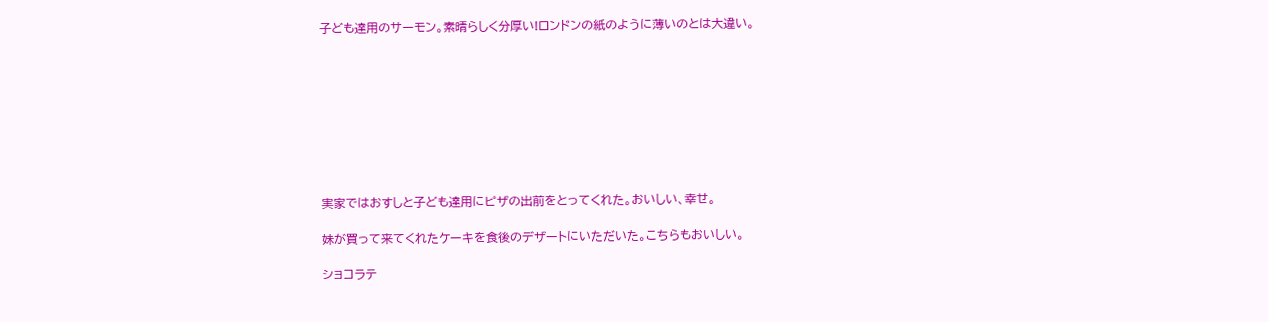子ども達用のサーモン。素晴らしく分厚い!ロンドンの紙のように薄いのとは大違い。









実家ではおすしと子ども達用にピザの出前をとってくれた。おいしい、幸せ。

妹が買って来てくれたケーキを食後のデザートにいただいた。こちらもおいしい。

ショコラテ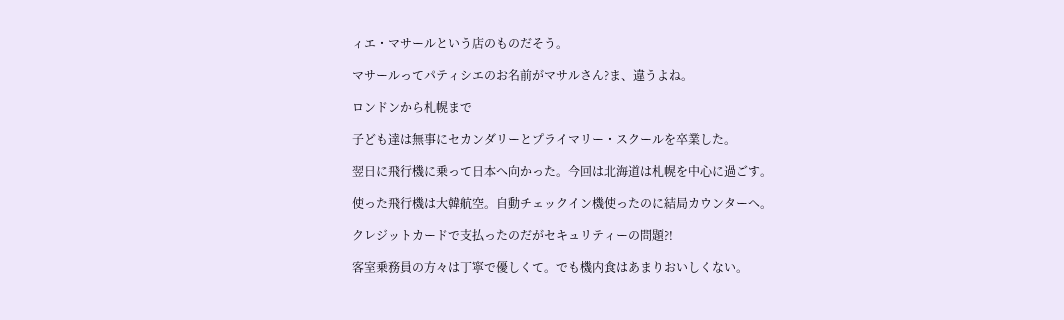ィエ・マサールという店のものだそう。

マサールってパティシエのお名前がマサルさん?ま、違うよね。

ロンドンから札幌まで

子ども達は無事にセカンダリーとプライマリー・スクールを卒業した。

翌日に飛行機に乗って日本へ向かった。今回は北海道は札幌を中心に過ごす。

使った飛行機は大韓航空。自動チェックイン機使ったのに結局カウンターへ。

クレジットカードで支払ったのだがセキュリティーの問題?!

客室乗務員の方々は丁寧で優しくて。でも機内食はあまりおいしくない。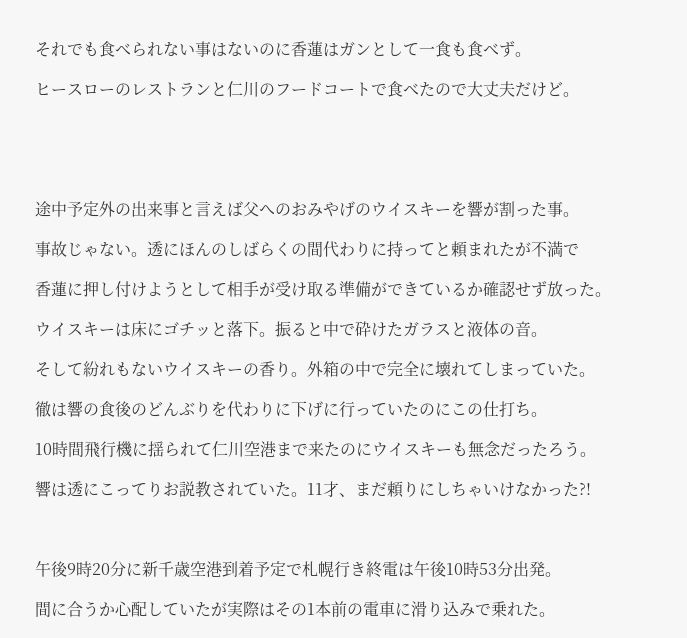それでも食べられない事はないのに香蓮はガンとして一食も食べず。

ヒースローのレストランと仁川のフードコートで食べたので大丈夫だけど。





途中予定外の出来事と言えば父へのおみやげのウイスキーを響が割った事。

事故じゃない。透にほんのしばらくの間代わりに持ってと頼まれたが不満で

香蓮に押し付けようとして相手が受け取る準備ができているか確認せず放った。

ウイスキーは床にゴチッと落下。振ると中で砕けたガラスと液体の音。

そして紛れもないウイスキーの香り。外箱の中で完全に壊れてしまっていた。

徹は響の食後のどんぶりを代わりに下げに行っていたのにこの仕打ち。

10時間飛行機に揺られて仁川空港まで来たのにウイスキーも無念だったろう。

響は透にこってりお説教されていた。11才、まだ頼りにしちゃいけなかった?!



午後9時20分に新千歳空港到着予定で札幌行き終電は午後10時53分出発。

間に合うか心配していたが実際はその1本前の電車に滑り込みで乗れた。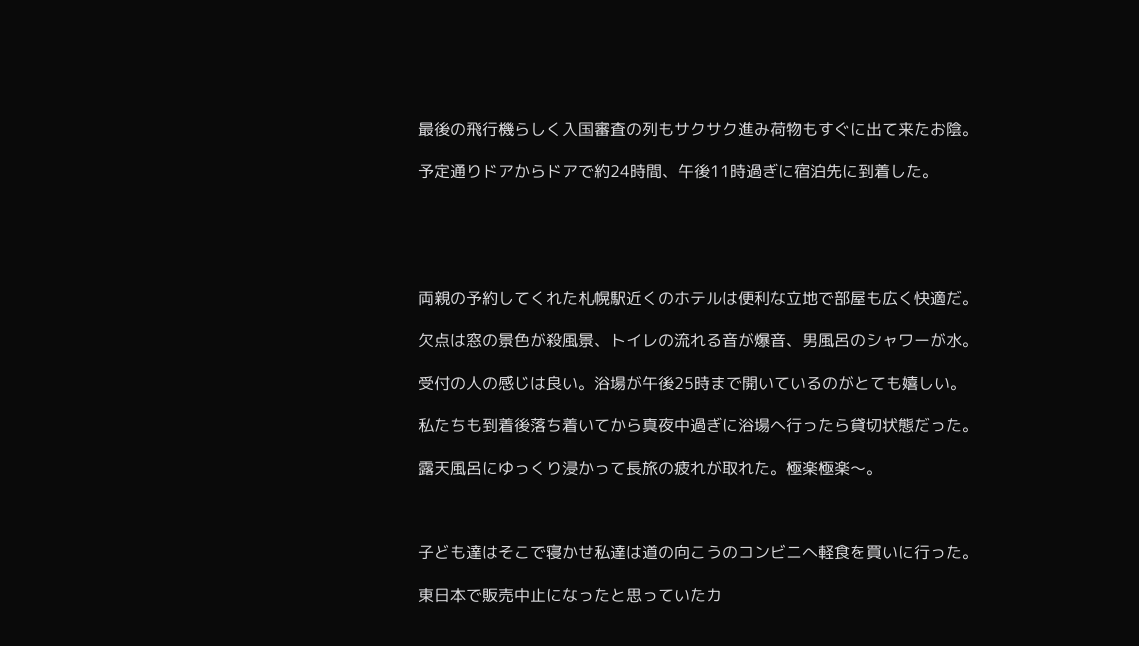最後の飛行機らしく入国審査の列もサクサク進み荷物もすぐに出て来たお陰。

予定通りドアからドアで約24時間、午後11時過ぎに宿泊先に到着した。





両親の予約してくれた札幌駅近くのホテルは便利な立地で部屋も広く快適だ。

欠点は窓の景色が殺風景、トイレの流れる音が爆音、男風呂のシャワーが水。

受付の人の感じは良い。浴場が午後25時まで開いているのがとても嬉しい。

私たちも到着後落ち着いてから真夜中過ぎに浴場へ行ったら貸切状態だった。

露天風呂にゆっくり浸かって長旅の疲れが取れた。極楽極楽〜。



子ども達はそこで寝かせ私達は道の向こうのコンビニへ軽食を買いに行った。

東日本で販売中止になったと思っていたカ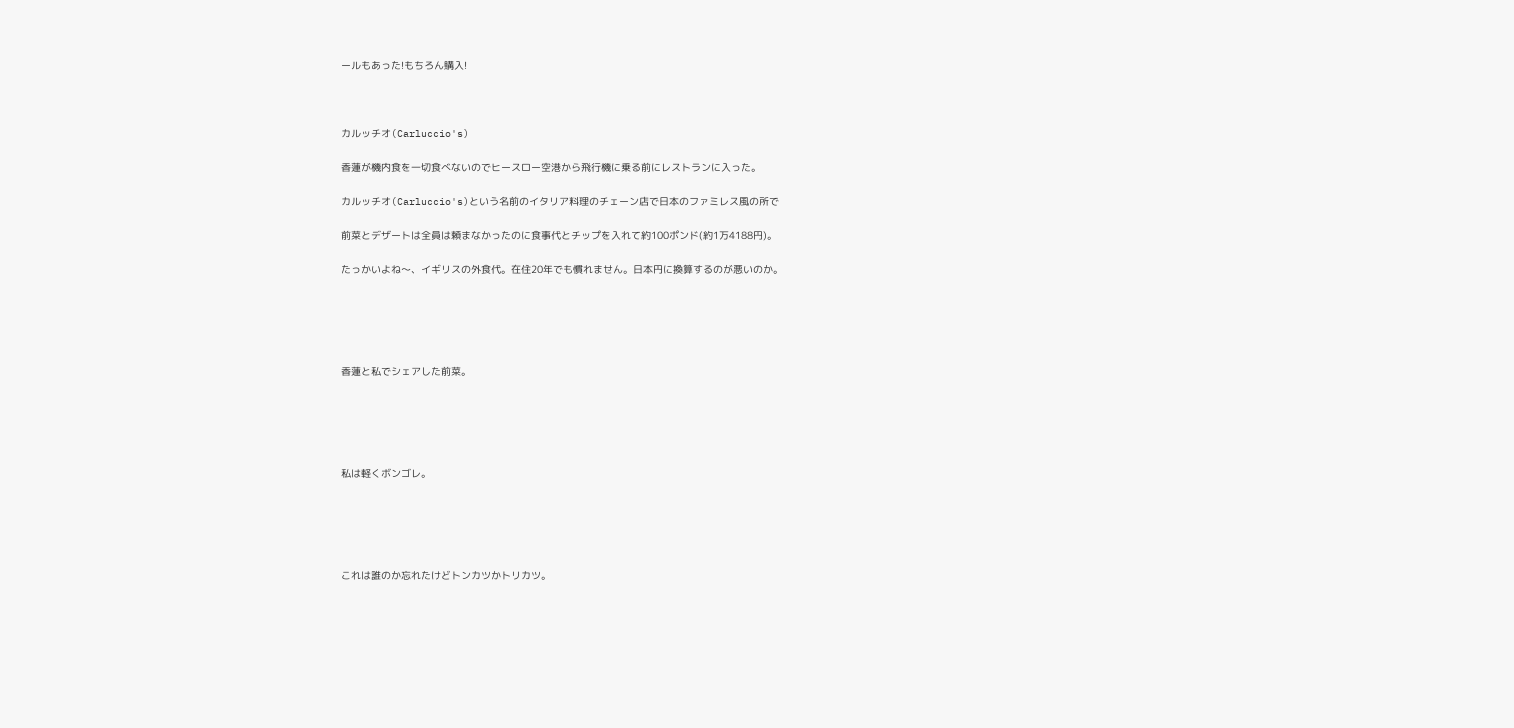ールもあった!もちろん購入!



カルッチオ(Carluccio's)

香蓮が機内食を一切食べないのでヒースロー空港から飛行機に乗る前にレストランに入った。

カルッチオ(Carluccio's)という名前のイタリア料理のチェーン店で日本のファミレス風の所で

前菜とデザートは全員は頼まなかったのに食事代とチップを入れて約100ポンド(約1万4188円)。

たっかいよね〜、イギリスの外食代。在住20年でも慣れません。日本円に換算するのが悪いのか。





香蓮と私でシェアした前菜。





私は軽くボンゴレ。





これは誰のか忘れたけどトンカツかトリカツ。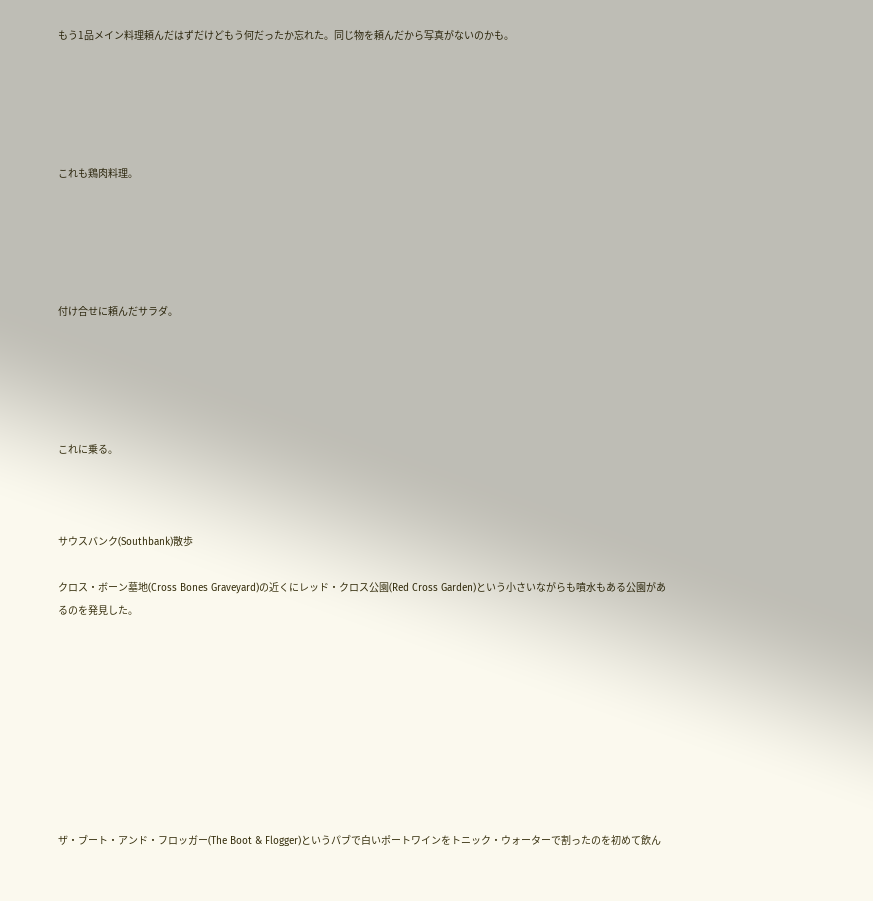もう1品メイン料理頼んだはずだけどもう何だったか忘れた。同じ物を頼んだから写真がないのかも。





これも鶏肉料理。





付け合せに頼んだサラダ。





これに乗る。



サウスバンク(Southbank)散歩

クロス・ボーン墓地(Cross Bones Graveyard)の近くにレッド・クロス公園(Red Cross Garden)という小さいながらも噴水もある公園があるのを発見した。









ザ・ブート・アンド・フロッガー(The Boot & Flogger)というパブで白いポートワインをトニック・ウォーターで割ったのを初めて飲ん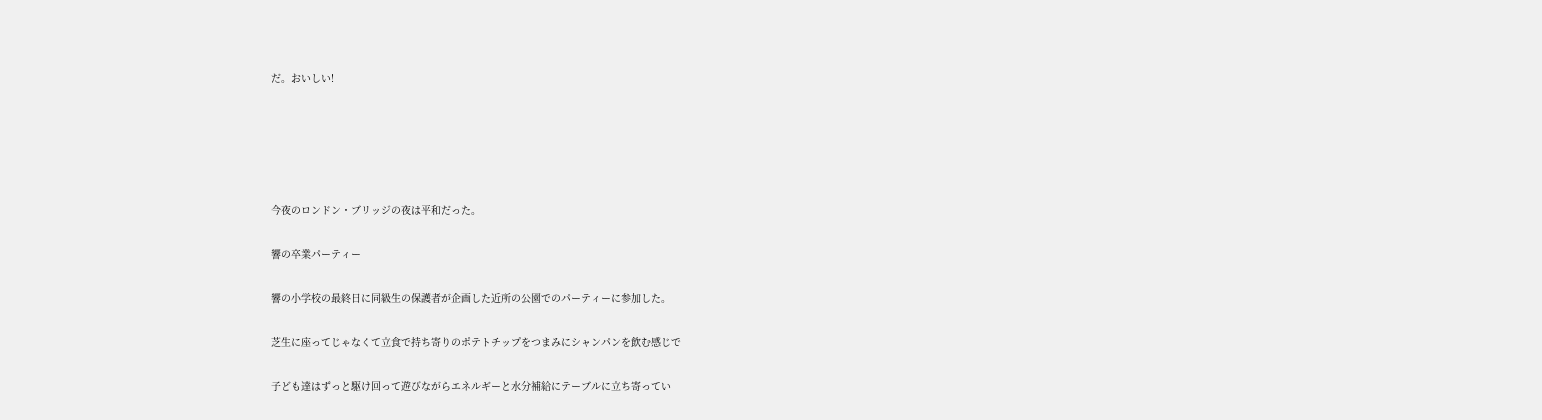だ。おいしい!





今夜のロンドン・ブリッジの夜は平和だった。

響の卒業パーティー

響の小学校の最終日に同級生の保護者が企画した近所の公園でのパーティーに参加した。

芝生に座ってじゃなくて立食で持ち寄りのポテトチップをつまみにシャンパンを飲む感じで

子ども達はずっと駆け回って遊びながらエネルギーと水分補給にテーブルに立ち寄ってい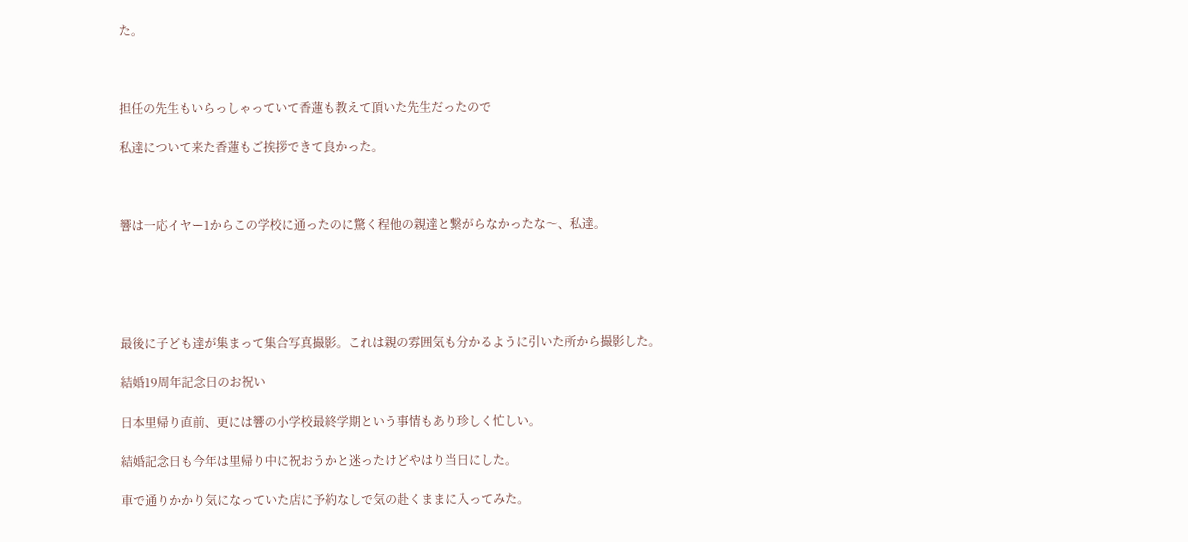た。



担任の先生もいらっしゃっていて香蓮も教えて頂いた先生だったので

私達について来た香蓮もご挨拶できて良かった。



響は一応イヤー1からこの学校に通ったのに驚く程他の親達と繋がらなかったな〜、私達。





最後に子ども達が集まって集合写真撮影。これは親の雰囲気も分かるように引いた所から撮影した。

結婚19周年記念日のお祝い

日本里帰り直前、更には響の小学校最終学期という事情もあり珍しく忙しい。

結婚記念日も今年は里帰り中に祝おうかと迷ったけどやはり当日にした。

車で通りかかり気になっていた店に予約なしで気の赴くままに入ってみた。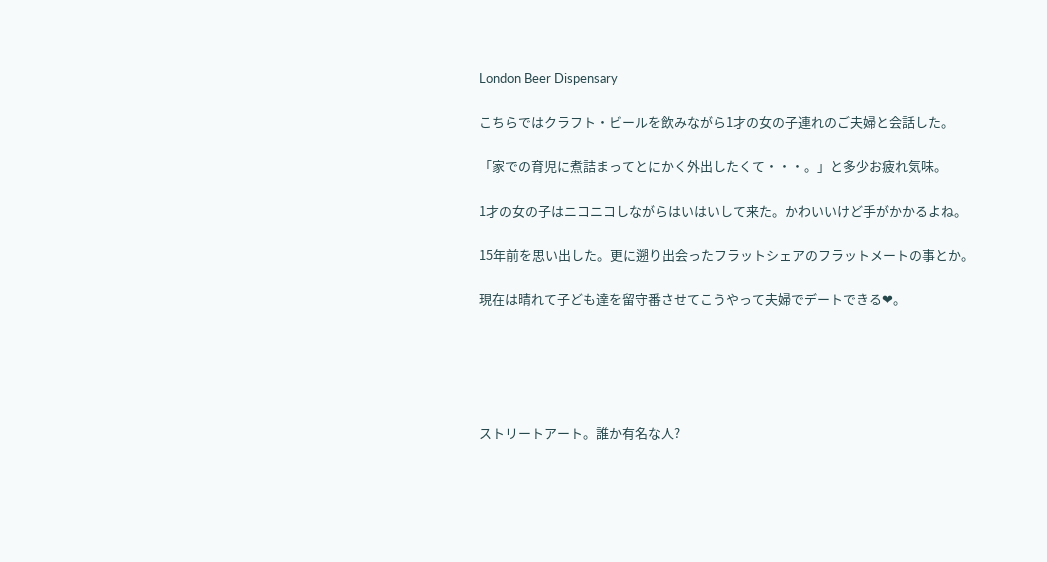London Beer Dispensary

こちらではクラフト・ビールを飲みながら1才の女の子連れのご夫婦と会話した。

「家での育児に煮詰まってとにかく外出したくて・・・。」と多少お疲れ気味。

1才の女の子はニコニコしながらはいはいして来た。かわいいけど手がかかるよね。

15年前を思い出した。更に遡り出会ったフラットシェアのフラットメートの事とか。

現在は晴れて子ども達を留守番させてこうやって夫婦でデートできる❤。





ストリートアート。誰か有名な人?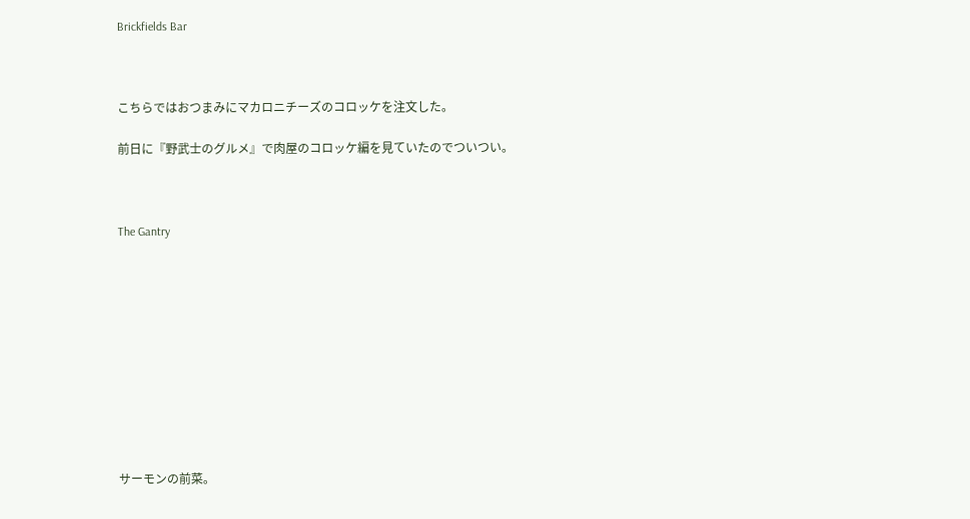Brickfields Bar



こちらではおつまみにマカロニチーズのコロッケを注文した。

前日に『野武士のグルメ』で肉屋のコロッケ編を見ていたのでついつい。



The Gantry











サーモンの前菜。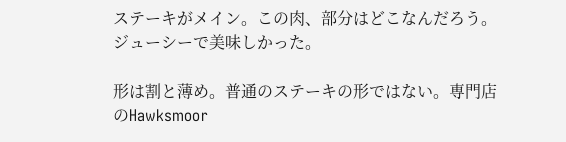ステーキがメイン。この肉、部分はどこなんだろう。ジューシーで美味しかった。

形は割と薄め。普通のステーキの形ではない。専門店のHawksmoor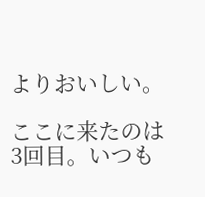よりおいしい。

ここに来たのは3回目。いつも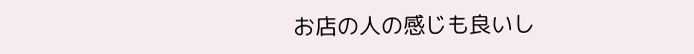お店の人の感じも良いし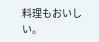料理もおいしい。